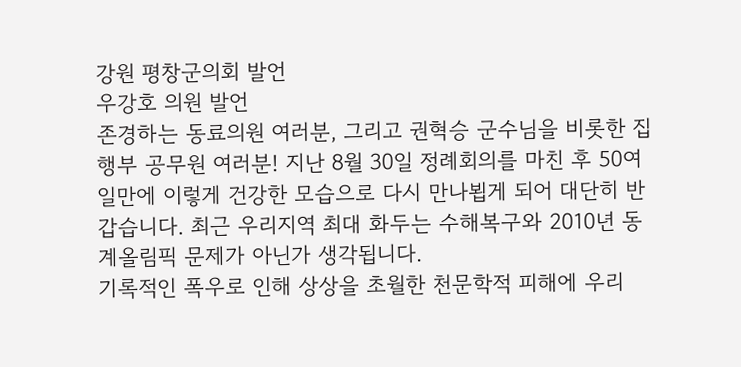강원 평창군의회 발언
우강호 의원 발언
존경하는 동료의원 여러분, 그리고 권혁승 군수님을 비롯한 집행부 공무원 여러분! 지난 8월 30일 정례회의를 마친 후 50여일만에 이렇게 건강한 모습으로 다시 만나뵙게 되어 대단히 반갑습니다. 최근 우리지역 최대 화두는 수해복구와 2010년 동계올림픽 문제가 아닌가 생각됩니다.
기록적인 폭우로 인해 상상을 초월한 천문학적 피해에 우리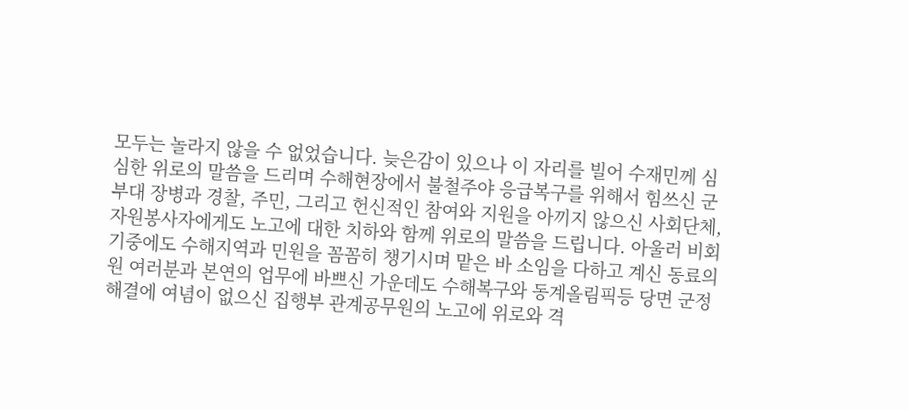모두는 놀라지 않을 수 없었습니다. 늦은감이 있으나 이 자리를 빌어 수재민께 심심한 위로의 말씀을 드리며 수해현장에서 불철주야 응급복구를 위해서 힘쓰신 군부대 장병과 경찰, 주민, 그리고 헌신적인 참여와 지원을 아끼지 않으신 사회단체, 자원봉사자에게도 노고에 대한 치하와 함께 위로의 말씀을 드립니다. 아울러 비회기중에도 수해지역과 민원을 꼼꼼히 챙기시며 맡은 바 소임을 다하고 계신 동료의원 여러분과 본연의 업무에 바쁘신 가운데도 수해복구와 동계올림픽등 당면 군정해결에 여념이 없으신 집행부 관계공무원의 노고에 위로와 격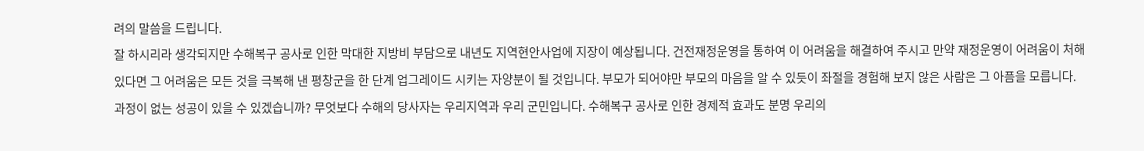려의 말씀을 드립니다.
잘 하시리라 생각되지만 수해복구 공사로 인한 막대한 지방비 부담으로 내년도 지역현안사업에 지장이 예상됩니다. 건전재정운영을 통하여 이 어려움을 해결하여 주시고 만약 재정운영이 어려움이 처해 있다면 그 어려움은 모든 것을 극복해 낸 평창군을 한 단계 업그레이드 시키는 자양분이 될 것입니다. 부모가 되어야만 부모의 마음을 알 수 있듯이 좌절을 경험해 보지 않은 사람은 그 아픔을 모릅니다.
과정이 없는 성공이 있을 수 있겠습니까? 무엇보다 수해의 당사자는 우리지역과 우리 군민입니다. 수해복구 공사로 인한 경제적 효과도 분명 우리의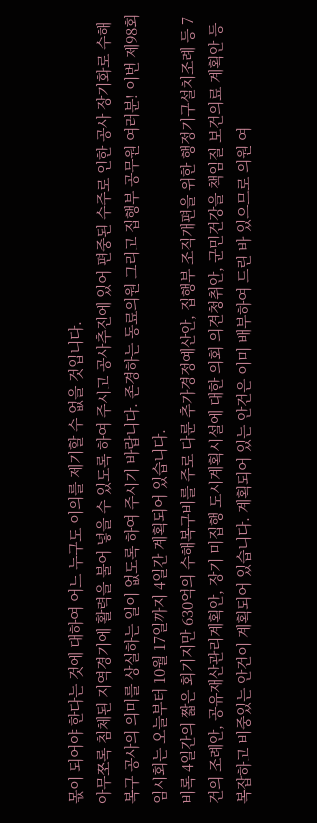몫이 되어야 한다는 것에 대하여 어느 누구도 이의를 제기할 수 없을 것입니다.
아무쪼록 침체된 지역경기에 활력을 불어 넣을 수 있도록 하여 주시고 공사추진에 있어 편중된 수주로 인한 공사 장기화로 수해복구 공사의 의미를 상실하는 일이 없도록 하여 주시기 바랍니다. 존경하는 동료의원 그리고 집행부 공무원 여러분! 이번 제98회 임시회는 오늘부터 10월 17일까지 4일간 계획되어 있습니다.
비록 4일간의 짧은 회기지만 630억의 수해복구비를 주로 다룬 추가경정예산안, 집행부 조직개편을 위한 행정기구설치조례 등 7건의 조례안, 공유재산관리계획안, 장기 미집행 도시계획시설에 대한 의회 의견청취안, 군민건강을 책임질 보건의료 계획안 등 복잡하고 비중있는 안건이 계획되어 있습니다. 계획되어 있는 안건은 이미 배부하여 드린 바 있으므로 의원 여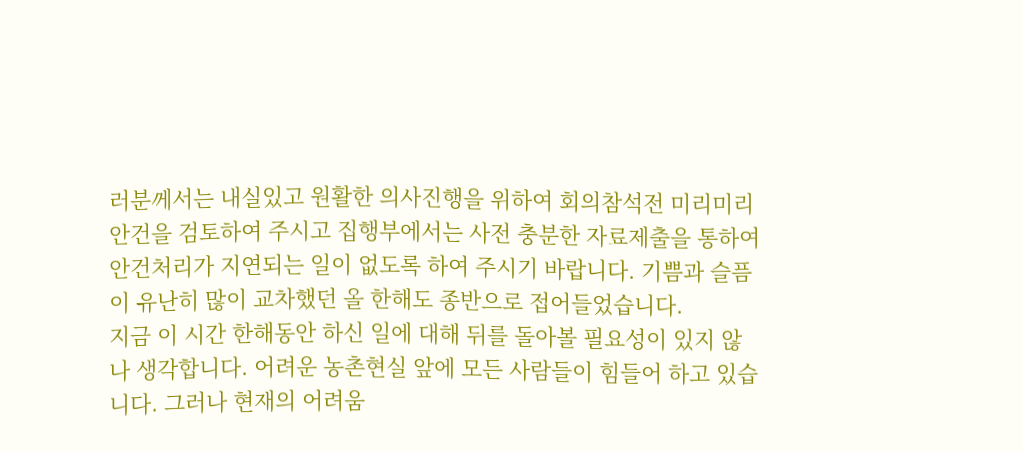러분께서는 내실있고 원활한 의사진행을 위하여 회의참석전 미리미리 안건을 검토하여 주시고 집행부에서는 사전 충분한 자료제출을 통하여 안건처리가 지연되는 일이 없도록 하여 주시기 바랍니다. 기쁨과 슬픔이 유난히 많이 교차했던 올 한해도 종반으로 접어들었습니다.
지금 이 시간 한해동안 하신 일에 대해 뒤를 돌아볼 필요성이 있지 않나 생각합니다. 어려운 농촌현실 앞에 모든 사람들이 힘들어 하고 있습니다. 그러나 현재의 어려움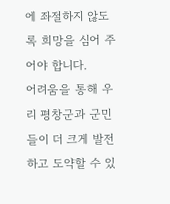에 좌절하지 않도록 희망을 심어 주어야 합니다.
어려움을 통해 우리 평창군과 군민들이 더 크게 발전하고 도약할 수 있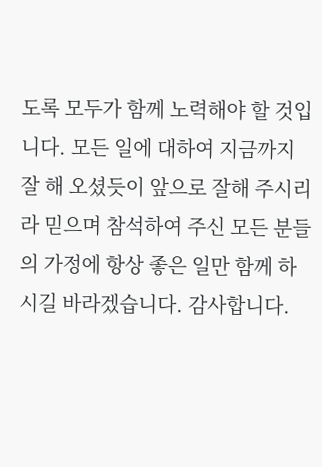도록 모두가 함께 노력해야 할 것입니다. 모든 일에 대하여 지금까지 잘 해 오셨듯이 앞으로 잘해 주시리라 믿으며 참석하여 주신 모든 분들의 가정에 항상 좋은 일만 함께 하시길 바라겠습니다. 감사합니다.